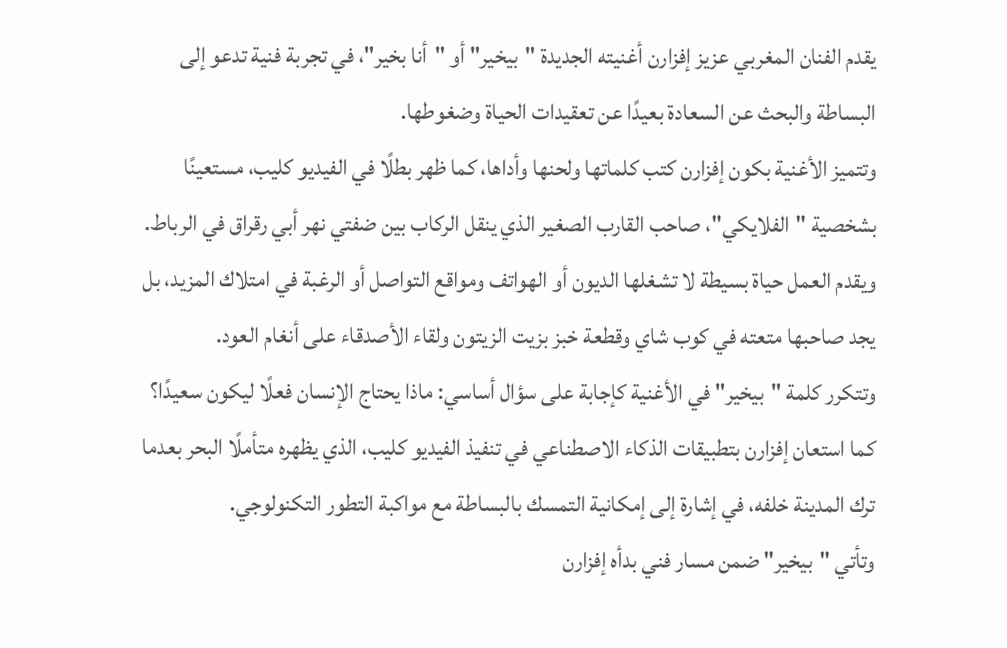يقدم الفنان المغربي عزيز إفزارن أغنيته الجديدة "بيخير" أو "أنا بخير"، في تجربة فنية تدعو إلى البساطة والبحث عن السعادة بعيدًا عن تعقيدات الحياة وضغوطها.
وتتميز الأغنية بكون إفزارن كتب كلماتها ولحنها وأداها، كما ظهر بطلًا في الفيديو كليب، مستعينًا بشخصية "الفلايكي"، صاحب القارب الصغير الذي ينقل الركاب بين ضفتي نهر أبي رقراق في الرباط. ويقدم العمل حياة بسيطة لا تشغلها الديون أو الهواتف ومواقع التواصل أو الرغبة في امتلاك المزيد، بل يجد صاحبها متعته في كوب شاي وقطعة خبز بزيت الزيتون ولقاء الأصدقاء على أنغام العود.
وتتكرر كلمة "بيخير" في الأغنية كإجابة على سؤال أساسي: ماذا يحتاج الإنسان فعلًا ليكون سعيدًا؟ كما استعان إفزارن بتطبيقات الذكاء الاصطناعي في تنفيذ الفيديو كليب، الذي يظهره متأملًا البحر بعدما ترك المدينة خلفه، في إشارة إلى إمكانية التمسك بالبساطة مع مواكبة التطور التكنولوجي.
وتأتي "بيخير" ضمن مسار فني بدأه إفزارن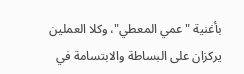بأغنية "عمي المعطي"، وكلا العملين يركزان على البساطة والابتسامة في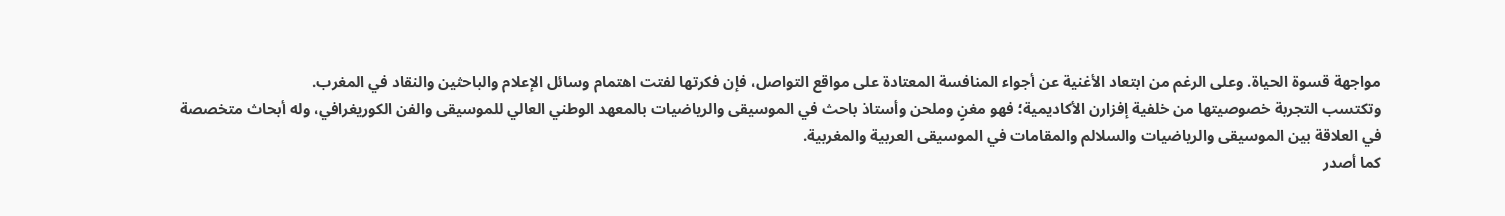مواجهة قسوة الحياة. وعلى الرغم من ابتعاد الأغنية عن أجواء المنافسة المعتادة على مواقع التواصل، فإن فكرتها لفتت اهتمام وسائل الإعلام والباحثين والنقاد في المغرب.
وتكتسب التجربة خصوصيتها من خلفية إفزارن الأكاديمية؛ فهو مغنٍ وملحن وأستاذ باحث في الموسيقى والرياضيات بالمعهد الوطني العالي للموسيقى والفن الكوريغرافي، وله أبحاث متخصصة في العلاقة بين الموسيقى والرياضيات والسلالم والمقامات في الموسيقى العربية والمغربية.
كما أصدر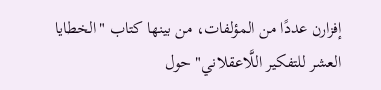إفزارن عددًا من المؤلفات، من بينها كتاب "الخطايا العشر للتفكير اللَّاعقلاني" حول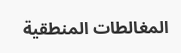المغالطات المنطقية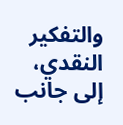والتفكير النقدي، إلى جانب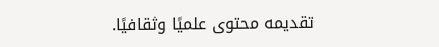تقديمه محتوى علميًا وثقافيًا.